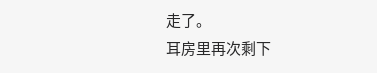走了。
耳房里再次剩下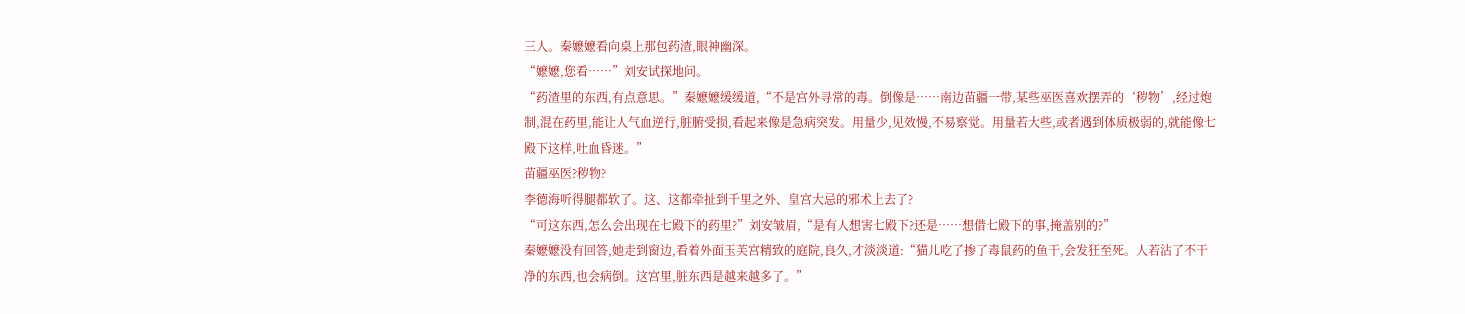三人。秦嬷嬷看向桌上那包药渣,眼神幽深。
“嬷嬷,您看……”刘安试探地问。
“药渣里的东西,有点意思。”秦嬷嬷缓缓道,“不是宫外寻常的毒。倒像是……南边苗疆一带,某些巫医喜欢摆弄的‘秽物’,经过炮制,混在药里,能让人气血逆行,脏腑受损,看起来像是急病突发。用量少,见效慢,不易察觉。用量若大些,或者遇到体质极弱的,就能像七殿下这样,吐血昏迷。”
苗疆巫医?秽物?
李德海听得腿都软了。这、这都牵扯到千里之外、皇宫大忌的邪术上去了?
“可这东西,怎么会出现在七殿下的药里?”刘安皱眉,“是有人想害七殿下?还是……想借七殿下的事,掩盖别的?”
秦嬷嬷没有回答,她走到窗边,看着外面玉芙宫精致的庭院,良久,才淡淡道:“猫儿吃了掺了毒鼠药的鱼干,会发狂至死。人若沾了不干净的东西,也会病倒。这宫里,脏东西是越来越多了。”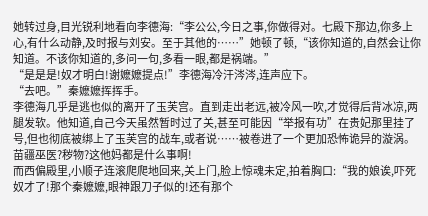她转过身,目光锐利地看向李德海:“李公公,今日之事,你做得对。七殿下那边,你多上心,有什么动静,及时报与刘安。至于其他的……”她顿了顿,“该你知道的,自然会让你知道。不该你知道的,多问一句,多看一眼,都是祸端。”
“是是是!奴才明白!谢嬷嬷提点!”李德海冷汗涔涔,连声应下。
“去吧。”秦嬷嬷挥挥手。
李德海几乎是逃也似的离开了玉芙宫。直到走出老远,被冷风一吹,才觉得后背冰凉,两腿发软。他知道,自己今天虽然暂时过了关,甚至可能因“举报有功”在贵妃那里挂了号,但也彻底被绑上了玉芙宫的战车,或者说……被卷进了一个更加恐怖诡异的漩涡。
苗疆巫医?秽物?这他妈都是什么事啊!
而西偏殿里,小顺子连滚爬爬地回来,关上门,脸上惊魂未定,拍着胸口:“我的娘诶,吓死奴才了!那个秦嬷嬷,眼神跟刀子似的!还有那个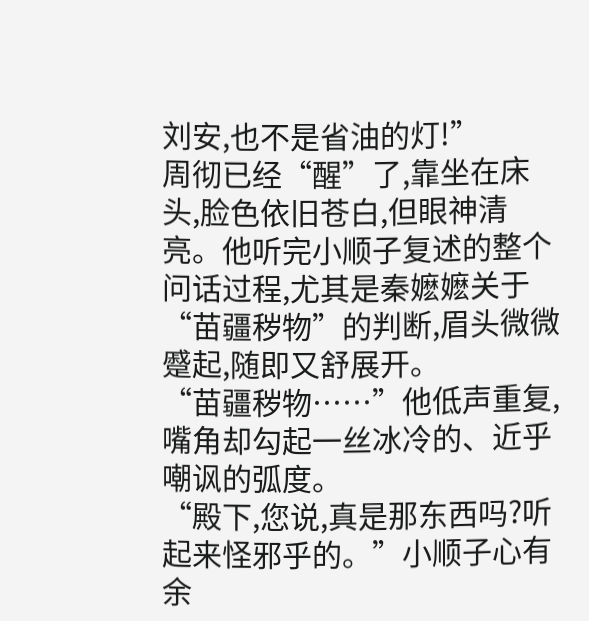刘安,也不是省油的灯!”
周彻已经“醒”了,靠坐在床头,脸色依旧苍白,但眼神清亮。他听完小顺子复述的整个问话过程,尤其是秦嬷嬷关于“苗疆秽物”的判断,眉头微微蹙起,随即又舒展开。
“苗疆秽物……”他低声重复,嘴角却勾起一丝冰冷的、近乎嘲讽的弧度。
“殿下,您说,真是那东西吗?听起来怪邪乎的。”小顺子心有余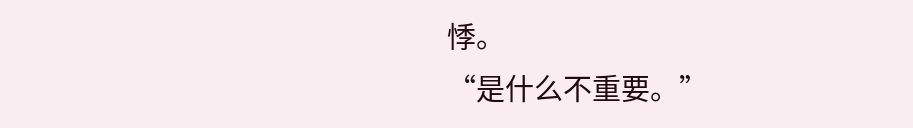悸。
“是什么不重要。”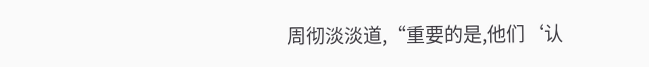周彻淡淡道,“重要的是,他们‘认